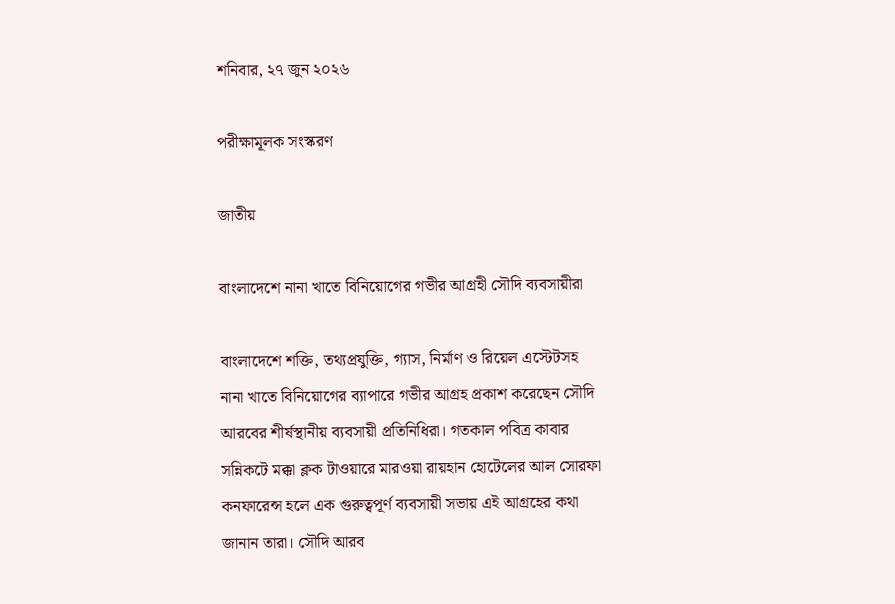শনিবার, ২৭ জুন ২০২৬

পরীক্ষামূলক সংস্করণ

জাতীয়

বাংলাদেশে নানা খাতে বিনিয়োগের গভীর আগ্রহী সৌদি ব্যবসায়ীরা

বাংলাদেশে শক্তি, তথ্যপ্রযুক্তি, গ্যাস, নির্মাণ ও রিয়েল এস্টেটসহ নানা খাতে বিনিয়োগের ব্যাপারে গভীর আগ্রহ প্রকাশ করেছেন সৌদি আরবের শীর্ষস্থানীয় ব্যবসায়ী প্রতিনিধিরা। গতকাল পবিত্র কাবার সন্নিকটে মক্কা ক্লক টাওয়ারে মারওয়া রায়হান হোটেলের আল সোরফা কনফারেন্স হলে এক গুরুত্বপূর্ণ ব্যবসায়ী সভায় এই আগ্রহের কথা জানান তারা। সৌদি আরব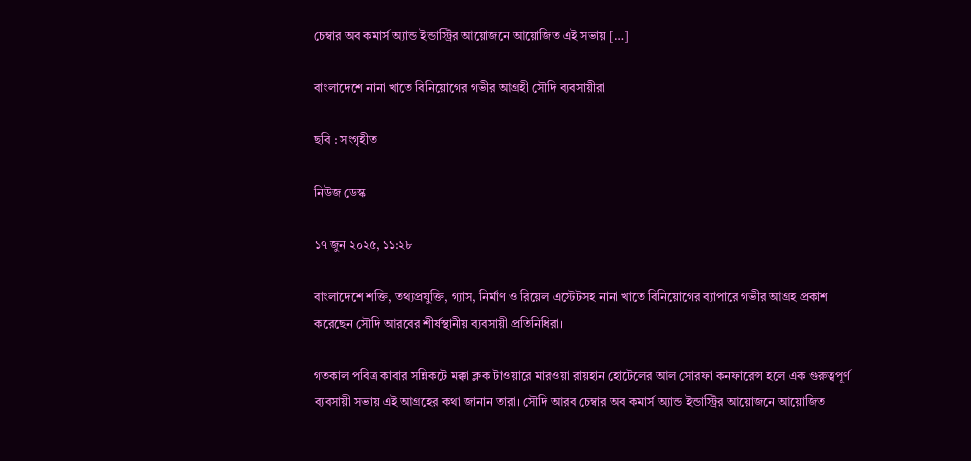চেম্বার অব কমার্স অ্যান্ড ইন্ডাস্ট্রির আয়োজনে আয়োজিত এই সভায় […]

বাংলাদেশে নানা খাতে বিনিয়োগের গভীর আগ্রহী সৌদি ব্যবসায়ীরা

ছবি : সংগৃহীত

নিউজ ডেস্ক

১৭ জুন ২০২৫, ১১:২৮

বাংলাদেশে শক্তি, তথ্যপ্রযুক্তি, গ্যাস, নির্মাণ ও রিয়েল এস্টেটসহ নানা খাতে বিনিয়োগের ব্যাপারে গভীর আগ্রহ প্রকাশ করেছেন সৌদি আরবের শীর্ষস্থানীয় ব্যবসায়ী প্রতিনিধিরা।

গতকাল পবিত্র কাবার সন্নিকটে মক্কা ক্লক টাওয়ারে মারওয়া রায়হান হোটেলের আল সোরফা কনফারেন্স হলে এক গুরুত্বপূর্ণ ব্যবসায়ী সভায় এই আগ্রহের কথা জানান তারা। সৌদি আরব চেম্বার অব কমার্স অ্যান্ড ইন্ডাস্ট্রির আয়োজনে আয়োজিত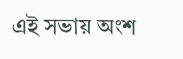এই সভায় অংশ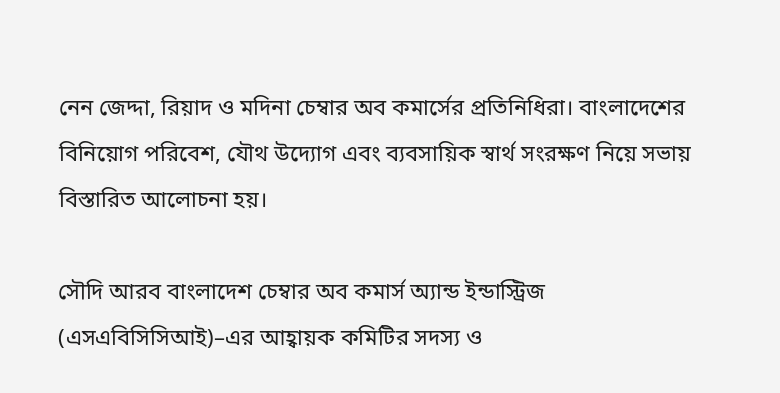নেন জেদ্দা, রিয়াদ ও মদিনা চেম্বার অব কমার্সের প্রতিনিধিরা। বাংলাদেশের বিনিয়োগ পরিবেশ, যৌথ উদ্যোগ এবং ব্যবসায়িক স্বার্থ সংরক্ষণ নিয়ে সভায় বিস্তারিত আলোচনা হয়।

সৌদি আরব বাংলাদেশ চেম্বার অব কমার্স অ্যান্ড ইন্ডাস্ট্রিজ (এসএবিসিসিআই)–এর আহ্বায়ক কমিটির সদস্য ও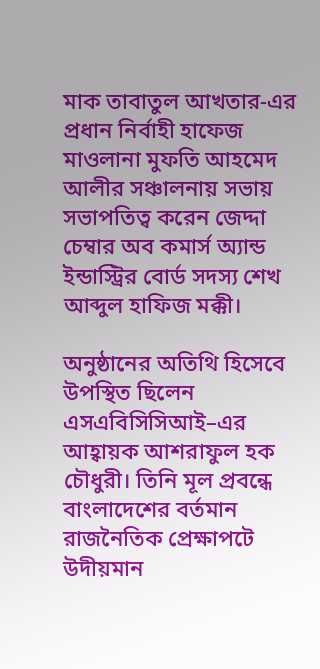মাক তাবাতুল আখতার-এর প্রধান নির্বাহী হাফেজ মাওলানা মুফতি আহমেদ আলীর সঞ্চালনায় সভায় সভাপতিত্ব করেন জেদ্দা চেম্বার অব কমার্স অ্যান্ড ইন্ডাস্ট্রির বোর্ড সদস্য শেখ আব্দুল হাফিজ মক্কী।

অনুষ্ঠানের অতিথি হিসেবে উপস্থিত ছিলেন এসএবিসিসিআই–এর আহ্বায়ক আশরাফুল হক চৌধুরী। তিনি মূল প্রবন্ধে বাংলাদেশের বর্তমান রাজনৈতিক প্রেক্ষাপটে উদীয়মান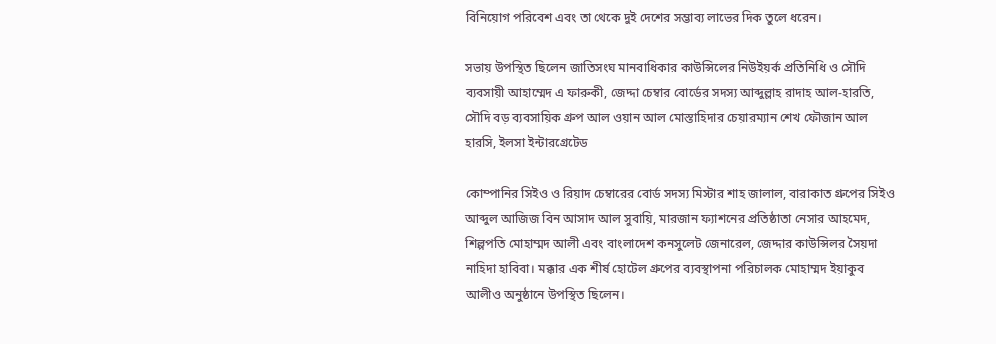বিনিয়োগ পরিবেশ এবং তা থেকে দুই দেশের সম্ভাব্য লাভের দিক তুলে ধরেন।

সভায় উপস্থিত ছিলেন জাতিসংঘ মানবাধিকার কাউন্সিলের নিউইয়র্ক প্রতিনিধি ও সৌদি ব্যবসায়ী আহাম্মেদ এ ফারুকী, জেদ্দা চেম্বার বোর্ডের সদস্য আব্দুল্লাহ রাদাহ আল-হারতি, সৌদি বড় ব্যবসায়িক গ্রুপ আল ওয়ান আল মোস্তাহিদার চেয়ারম্যান শেখ ফৌজান আল হারসি, ইলসা ইন্টারগ্রেটেড

কোম্পানির সিইও ও রিয়াদ চেম্বারের বোর্ড সদস্য মিস্টার শাহ জালাল, বারাকাত গ্রুপের সিইও আব্দুল আজিজ বিন আসাদ আল সুবায়ি, মারজান ফ্যাশনের প্রতিষ্ঠাতা নেসার আহমেদ, শিল্পপতি মোহাম্মদ আলী এবং বাংলাদেশ কনসুলেট জেনারেল, জেদ্দার কাউন্সিলর সৈয়দা নাহিদা হাবিবা। মক্কার এক শীর্ষ হোটেল গ্রুপের ব্যবস্থাপনা পরিচালক মোহাম্মদ ইয়াকুব আলীও অনুষ্ঠানে উপস্থিত ছিলেন।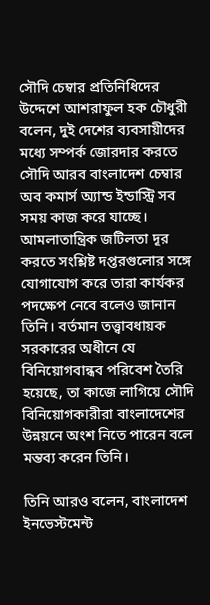সৌদি চেম্বার প্রতিনিধিদের উদ্দেশে আশরাফুল হক চৌধুরী বলেন, দুই দেশের ব্যবসায়ীদের মধ্যে সম্পর্ক জোরদার করতে সৌদি আরব বাংলাদেশ চেম্বার অব কমার্স অ্যান্ড ইন্ডাস্ট্রি সব সময় কাজ করে যাচ্ছে। আমলাতান্ত্রিক জটিলতা দূর করতে সংশ্লিষ্ট দপ্তরগুলোর সঙ্গে যোগাযোগ করে তারা কার্যকর পদক্ষেপ নেবে বলেও জানান তিনি। বর্তমান তত্ত্বাবধায়ক সরকারের অধীনে যে বিনিয়োগবান্ধব পরিবেশ তৈরি হয়েছে, তা কাজে লাগিয়ে সৌদি বিনিয়োগকারীরা বাংলাদেশের উন্নয়নে অংশ নিতে পারেন বলে মন্তব্য করেন তিনি।

তিনি আরও বলেন, বাংলাদেশ ইনভেস্টমেন্ট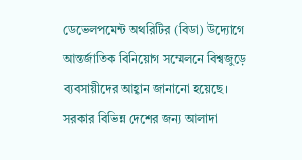ডেভেলপমেন্ট অথরিটির (বিডা) উদ্যোগে আন্তর্জাতিক বিনিয়োগ সম্মেলনে বিশ্বজুড়ে ব্যবসায়ীদের আহ্বান জানানো হয়েছে। সরকার বিভিন্ন দেশের জন্য আলাদা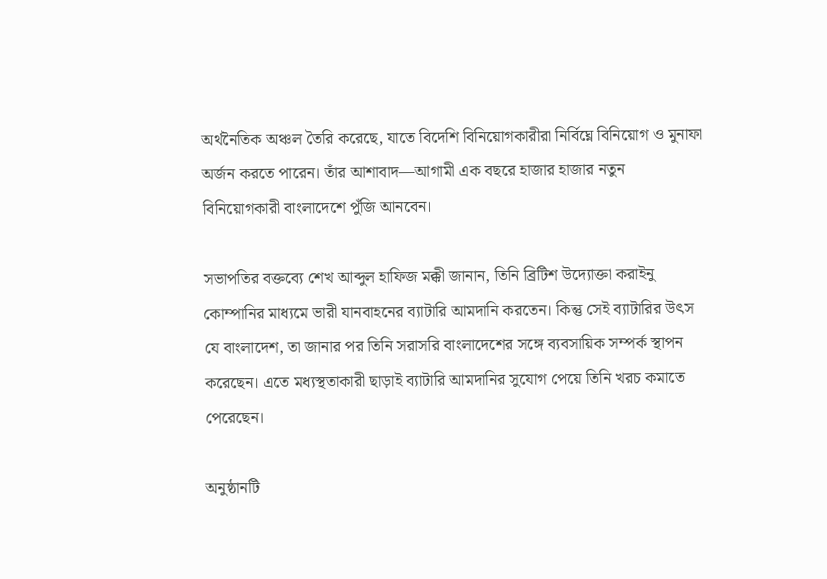অর্থনৈতিক অঞ্চল তৈরি করেছে, যাতে বিদেশি বিনিয়োগকারীরা নির্বিঘ্নে বিনিয়োগ ও মুনাফা অর্জন করতে পারেন। তাঁর আশাবাদ—আগামী এক বছরে হাজার হাজার নতুন বিনিয়োগকারী বাংলাদেশে পুঁজি আনবেন।

সভাপতির বক্তব্যে শেখ আব্দুল হাফিজ মক্কী জানান, তিনি ব্রিটিশ উদ্যোক্তা করাইনু কোম্পানির মাধ্যমে ভারী যানবাহনের ব্যাটারি আমদানি করতেন। কিন্তু সেই ব্যাটারির উৎস যে বাংলাদেশ, তা জানার পর তিনি সরাসরি বাংলাদেশের সঙ্গে ব্যবসায়িক সম্পর্ক স্থাপন করেছেন। এতে মধ্যস্থতাকারী ছাড়াই ব্যাটারি আমদানির সুযোগ পেয়ে তিনি খরচ কমাতে পেরেছেন।

অনুষ্ঠানটি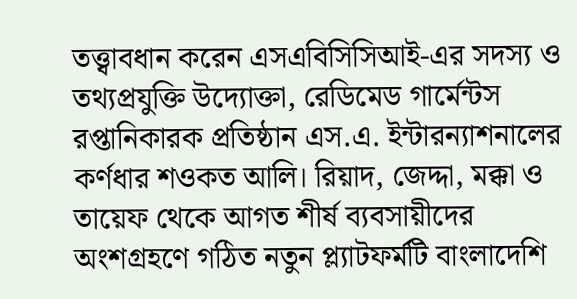তত্ত্বাবধান করেন এসএবিসিসিআই-এর সদস্য ও তথ্যপ্রযুক্তি উদ্যোক্তা, রেডিমেড গার্মেন্টস রপ্তানিকারক প্রতিষ্ঠান এস.এ. ইন্টারন্যাশনালের কর্ণধার শওকত আলি। রিয়াদ, জেদ্দা, মক্কা ও তায়েফ থেকে আগত শীর্ষ ব্যবসায়ীদের অংশগ্রহণে গঠিত নতুন প্ল্যাটফর্মটি বাংলাদেশি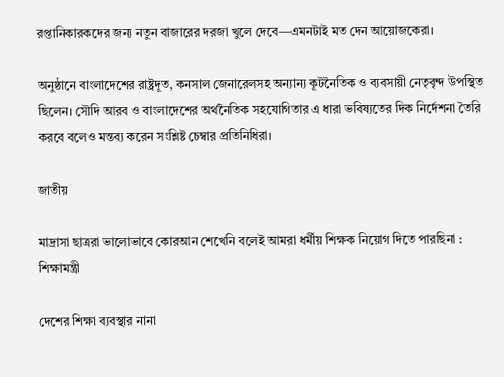রপ্তানিকারকদের জন্য নতুন বাজারের দরজা খুলে দেবে—এমনটাই মত দেন আয়োজকেরা।

অনুষ্ঠানে বাংলাদেশের রাষ্ট্রদূত, কনসাল জেনারেলসহ অন্যান্য কূটনৈতিক ও ব্যবসায়ী নেতৃবৃন্দ উপস্থিত ছিলেন। সৌদি আরব ও বাংলাদেশের অর্থনৈতিক সহযোগিতার এ ধারা ভবিষ্যতের দিক নির্দেশনা তৈরি করবে বলেও মন্তব্য করেন সংশ্লিষ্ট চেম্বার প্রতিনিধিরা।

জাতীয়

মাদ্রাসা ছাত্ররা ভালোভাবে কোরআন শেখেনি বলেই আমরা ধর্মীয় শিক্ষক নিয়োগ দিতে পারছিনা : শিক্ষামন্ত্রী

দেশের শিক্ষা ব্যবস্থার নানা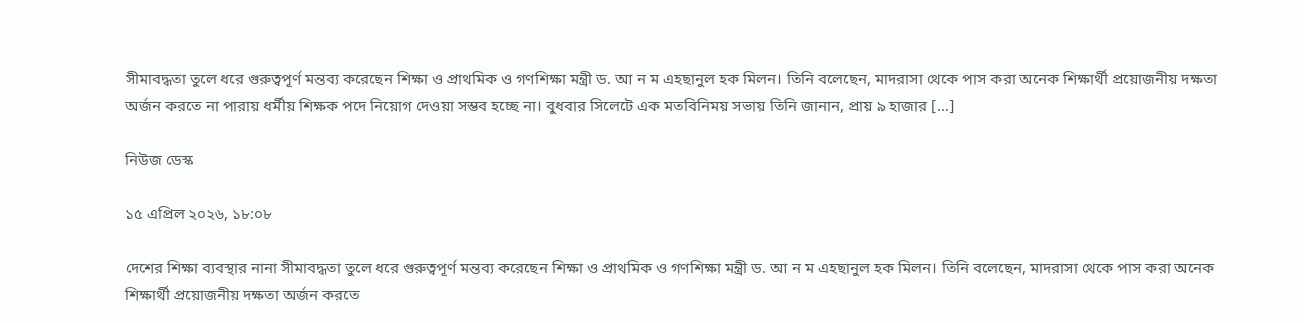সীমাবদ্ধতা তুলে ধরে গুরুত্বপূর্ণ মন্তব্য করেছেন শিক্ষা ও প্রাথমিক ও গণশিক্ষা মন্ত্রী ড. আ ন ম এহছানুল হক মিলন। তিনি বলেছেন, মাদরাসা থেকে পাস করা অনেক শিক্ষার্থী প্রয়োজনীয় দক্ষতা অর্জন করতে না পারায় ধর্মীয় শিক্ষক পদে নিয়োগ দেওয়া সম্ভব হচ্ছে না। বুধবার সিলেটে এক মতবিনিময় সভায় তিনি জানান, প্রায় ৯ হাজার […]

নিউজ ডেস্ক

১৫ এপ্রিল ২০২৬, ১৮:০৮

দেশের শিক্ষা ব্যবস্থার নানা সীমাবদ্ধতা তুলে ধরে গুরুত্বপূর্ণ মন্তব্য করেছেন শিক্ষা ও প্রাথমিক ও গণশিক্ষা মন্ত্রী ড. আ ন ম এহছানুল হক মিলন। তিনি বলেছেন, মাদরাসা থেকে পাস করা অনেক শিক্ষার্থী প্রয়োজনীয় দক্ষতা অর্জন করতে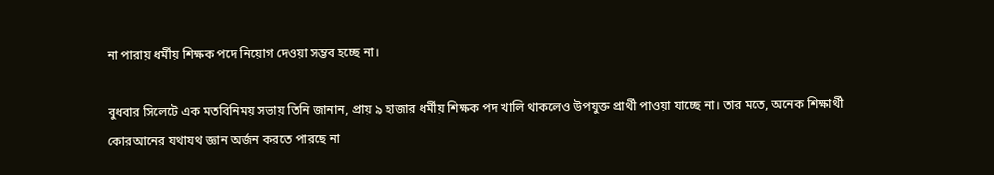না পারায় ধর্মীয় শিক্ষক পদে নিয়োগ দেওয়া সম্ভব হচ্ছে না।

বুধবার সিলেটে এক মতবিনিময় সভায় তিনি জানান, প্রায় ৯ হাজার ধর্মীয় শিক্ষক পদ খালি থাকলেও উপযুক্ত প্রার্থী পাওয়া যাচ্ছে না। তার মতে, অনেক শিক্ষার্থী কোরআনের যথাযথ জ্ঞান অর্জন করতে পারছে না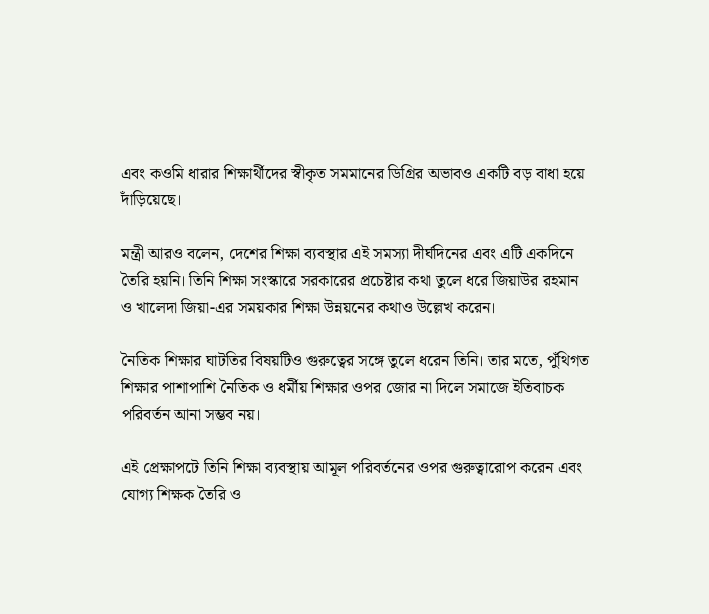এবং কওমি ধারার শিক্ষার্থীদের স্বীকৃত সমমানের ডিগ্রির অভাবও একটি বড় বাধা হয়ে দাঁড়িয়েছে।

মন্ত্রী আরও বলেন, দেশের শিক্ষা ব্যবস্থার এই সমস্যা দীর্ঘদিনের এবং এটি একদিনে তৈরি হয়নি। তিনি শিক্ষা সংস্কারে সরকারের প্রচেষ্টার কথা তুলে ধরে জিয়াউর রহমান ও খালেদা জিয়া-এর সময়কার শিক্ষা উন্নয়নের কথাও উল্লেখ করেন।

নৈতিক শিক্ষার ঘাটতির বিষয়টিও গুরুত্বের সঙ্গে তুলে ধরেন তিনি। তার মতে, পুঁথিগত শিক্ষার পাশাপাশি নৈতিক ও ধর্মীয় শিক্ষার ওপর জোর না দিলে সমাজে ইতিবাচক পরিবর্তন আনা সম্ভব নয়।

এই প্রেক্ষাপটে তিনি শিক্ষা ব্যবস্থায় আমূল পরিবর্তনের ওপর গুরুত্বারোপ করেন এবং যোগ্য শিক্ষক তৈরি ও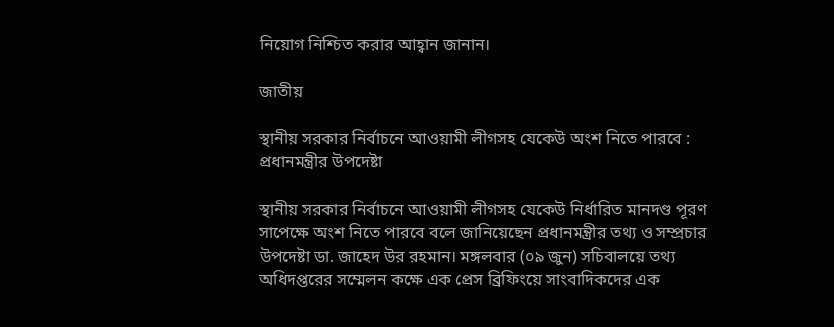নিয়োগ নিশ্চিত করার আহ্বান জানান।

জাতীয়

স্থানীয় সরকার নির্বাচনে আওয়ামী লীগসহ যেকেউ অংশ নিতে পারবে : প্রধানমন্ত্রীর উপদেষ্টা

স্থানীয় সরকার নির্বাচনে আওয়ামী লীগসহ যেকেউ নির্ধারিত মানদণ্ড পূরণ সাপেক্ষে অংশ নিতে পারবে বলে জানিয়েছেন প্রধানমন্ত্রীর তথ্য ও সম্প্রচার উপদেষ্টা ডা. জাহেদ উর রহমান। মঙ্গলবার (০৯ জুন) সচিবালয়ে তথ্য অধিদপ্তরের সম্মেলন কক্ষে এক প্রেস ব্রিফিংয়ে সাংবাদিকদের এক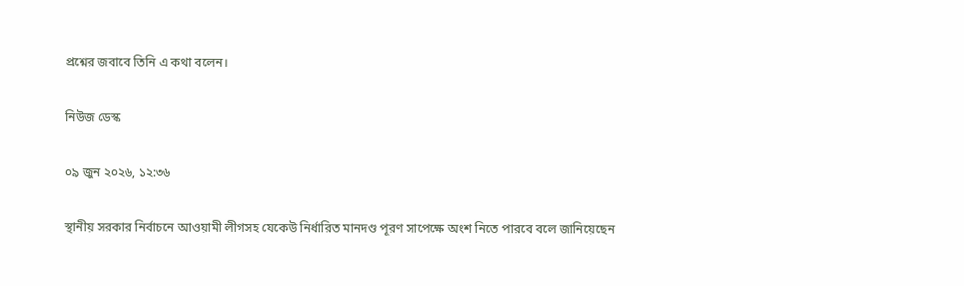প্রশ্নের জবাবে তিনি এ কথা বলেন।

নিউজ ডেস্ক

০৯ জুন ২০২৬, ১২:৩৬

স্থানীয় সরকার নির্বাচনে আওয়ামী লীগসহ যেকেউ নির্ধারিত মানদণ্ড পূরণ সাপেক্ষে অংশ নিতে পারবে বলে জানিয়েছেন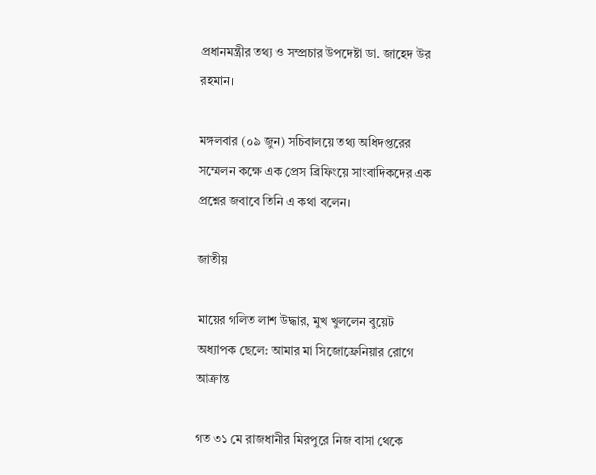প্রধানমন্ত্রীর তথ্য ও সম্প্রচার উপদেষ্টা ডা. জাহেদ উর রহমান।

মঙ্গলবার (০৯ জুন) সচিবালয়ে তথ্য অধিদপ্তরের সম্মেলন কক্ষে এক প্রেস ব্রিফিংয়ে সাংবাদিকদের এক প্রশ্নের জবাবে তিনি এ কথা বলেন।

জাতীয়

মায়ের গলিত লাশ উদ্ধার, মুখ খুললেন বুয়েট অধ্যাপক ছেলে: আমার মা সিজোফ্রেনিয়ার রোগে আক্রান্ত

গত ৩১ মে রাজধানীর মিরপুরে নিজ বাসা থেকে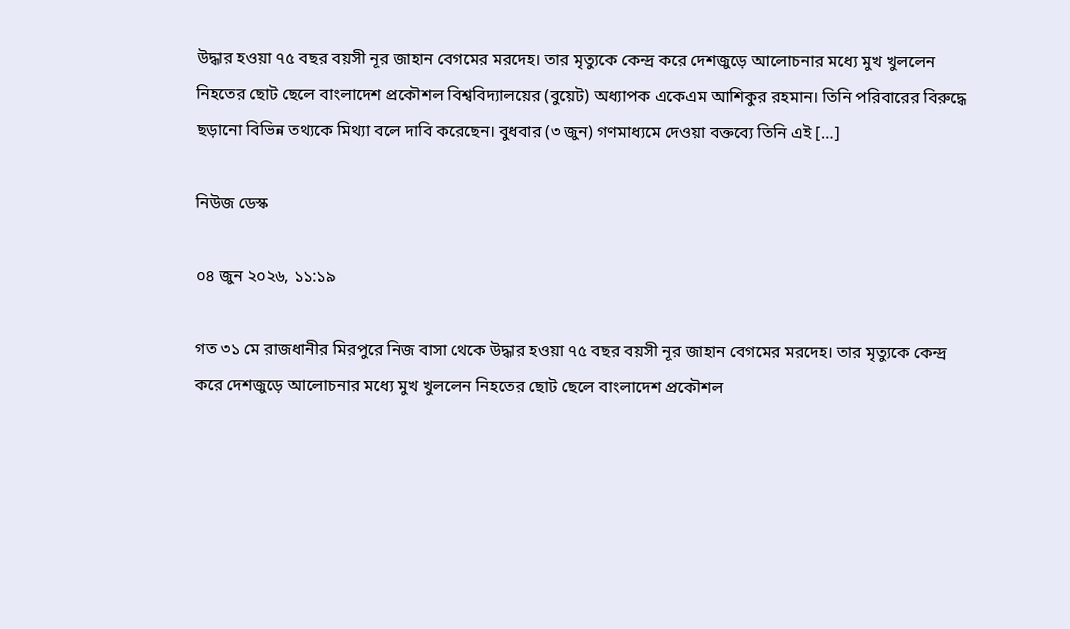উদ্ধার হওয়া ৭৫ বছর বয়সী নূর জাহান বেগমের মরদেহ। তার মৃত্যুকে কেন্দ্র করে দেশজুড়ে আলোচনার মধ্যে মুখ খুললেন নিহতের ছোট ছেলে বাংলাদেশ প্রকৌশল বিশ্ববিদ্যালয়ের (বুয়েট) অধ্যাপক একেএম আশিকুর রহমান। তিনি পরিবারের বিরুদ্ধে ছড়ানো বিভিন্ন তথ্যকে মিথ্যা বলে দাবি করেছেন। বুধবার (৩ জুন) গণমাধ্যমে দেওয়া বক্তব্যে তিনি এই […]

নিউজ ডেস্ক

০৪ জুন ২০২৬, ১১:১৯

গত ৩১ মে রাজধানীর মিরপুরে নিজ বাসা থেকে উদ্ধার হওয়া ৭৫ বছর বয়সী নূর জাহান বেগমের মরদেহ। তার মৃত্যুকে কেন্দ্র করে দেশজুড়ে আলোচনার মধ্যে মুখ খুললেন নিহতের ছোট ছেলে বাংলাদেশ প্রকৌশল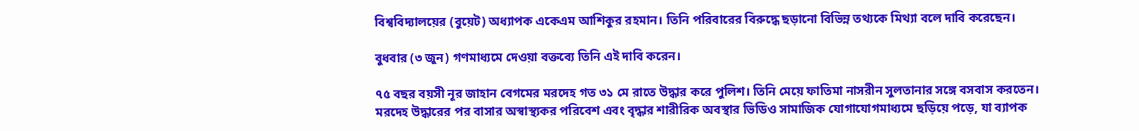বিশ্ববিদ্যালয়ের (বুয়েট) অধ্যাপক একেএম আশিকুর রহমান। তিনি পরিবারের বিরুদ্ধে ছড়ানো বিভিন্ন তথ্যকে মিথ্যা বলে দাবি করেছেন।

বুধবার (৩ জুন) গণমাধ্যমে দেওয়া বক্তব্যে তিনি এই দাবি করেন।

৭৫ বছর বয়সী নূর জাহান বেগমের মরদেহ গত ৩১ মে রাতে উদ্ধার করে পুলিশ। তিনি মেয়ে ফাতিমা নাসরীন সুলতানার সঙ্গে বসবাস করতেন। মরদেহ উদ্ধারের পর বাসার অস্বাস্থ্যকর পরিবেশ এবং বৃদ্ধার শারীরিক অবস্থার ভিডিও সামাজিক যোগাযোগমাধ্যমে ছড়িয়ে পড়ে, যা ব্যাপক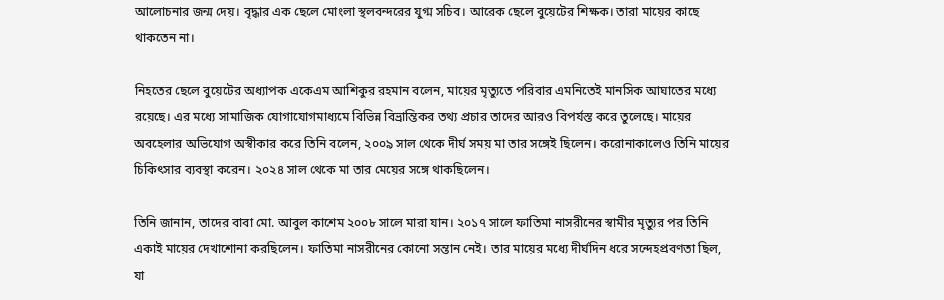আলোচনার জন্ম দেয়। বৃদ্ধার এক ছেলে মোংলা স্থলবন্দরের যুগ্ম সচিব। আরেক ছেলে বুয়েটের শিক্ষক। তারা মায়ের কাছে থাকতেন না।

নিহতের ছেলে বুয়েটের অধ্যাপক একেএম আশিকুর রহমান বলেন, মায়ের মৃত্যুতে পরিবার এমনিতেই মানসিক আঘাতের মধ্যে রয়েছে। এর মধ্যে সামাজিক যোগাযোগমাধ্যমে বিভিন্ন বিভ্রান্তিকর তথ্য প্রচার তাদের আরও বিপর্যস্ত করে তুলেছে। মায়ের অবহেলার অভিযোগ অস্বীকার করে তিনি বলেন, ২০০৯ সাল থেকে দীর্ঘ সময় মা তার সঙ্গেই ছিলেন। করোনাকালেও তিনি মায়ের চিকিৎসার ব্যবস্থা করেন। ২০২৪ সাল থেকে মা তার মেয়ের সঙ্গে থাকছিলেন।

তিনি জানান, তাদের বাবা মো. আবুল কাশেম ২০০৮ সালে মারা যান। ২০১৭ সালে ফাতিমা নাসরীনের স্বামীর মৃত্যুর পর তিনি একাই মায়ের দেখাশোনা করছিলেন। ফাতিমা নাসরীনের কোনো সন্তান নেই। তার মায়ের মধ্যে দীর্ঘদিন ধরে সন্দেহপ্রবণতা ছিল, যা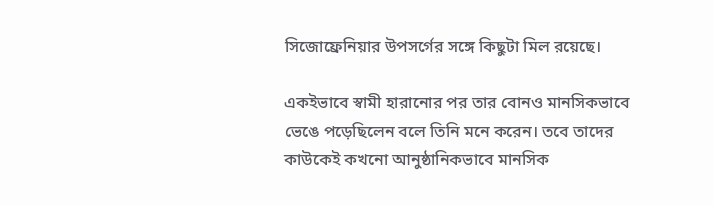সিজোফ্রেনিয়ার উপসর্গের সঙ্গে কিছুটা মিল রয়েছে।

একইভাবে স্বামী হারানোর পর তার বোনও মানসিকভাবে ভেঙে পড়েছিলেন বলে তিনি মনে করেন। তবে তাদের কাউকেই কখনো আনুষ্ঠানিকভাবে মানসিক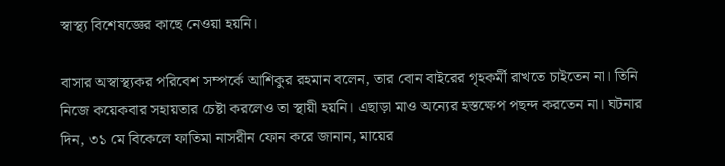স্বাস্থ্য বিশেষজ্ঞের কাছে নেওয়া হয়নি।

বাসার অস্বাস্থ্যকর পরিবেশ সম্পর্কে আশিকুর রহমান বলেন, তার বোন বাইরের গৃহকর্মী রাখতে চাইতেন না। তিনি নিজে কয়েকবার সহায়তার চেষ্টা করলেও তা স্থায়ী হয়নি। এছাড়া মাও অন্যের হস্তক্ষেপ পছন্দ করতেন না। ঘটনার দিন, ৩১ মে বিকেলে ফাতিমা নাসরীন ফোন করে জানান, মায়ের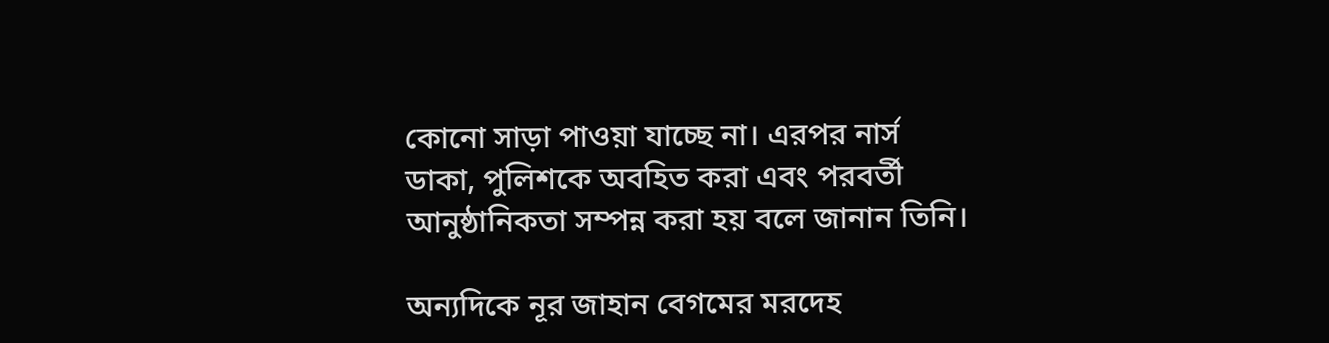কোনো সাড়া পাওয়া যাচ্ছে না। এরপর নার্স ডাকা, পুলিশকে অবহিত করা এবং পরবর্তী আনুষ্ঠানিকতা সম্পন্ন করা হয় বলে জানান তিনি।

অন্যদিকে নূর জাহান বেগমের মরদেহ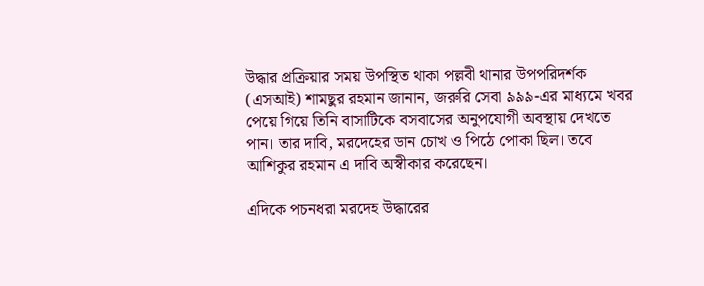উদ্ধার প্রক্রিয়ার সময় উপস্থিত থাকা পল্লবী থানার উপপরিদর্শক (এসআই) শামছুর রহমান জানান, জরুরি সেবা ৯৯৯-এর মাধ্যমে খবর পেয়ে গিয়ে তিনি বাসাটিকে বসবাসের অনুপযোগী অবস্থায় দেখতে পান। তার দাবি, মরদেহের ডান চোখ ও পিঠে পোকা ছিল। তবে আশিকুর রহমান এ দাবি অস্বীকার করেছেন।

এদিকে পচনধরা মরদেহ উদ্ধারের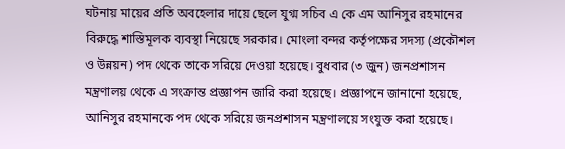ঘটনায় মায়ের প্রতি অবহেলার দায়ে ছেলে যুগ্ম সচিব এ কে এম আনিসুর রহমানের বিরুদ্ধে শাস্তিমূলক ব্যবস্থা নিয়েছে সরকার। মোংলা বন্দর কর্তৃপক্ষের সদস্য (প্রকৌশল ও উন্নয়ন) পদ থেকে তাকে সরিয়ে দেওয়া হয়েছে। বুধবার (৩ জুন) জনপ্রশাসন মন্ত্রণালয় থেকে এ সংক্রান্ত প্রজ্ঞাপন জারি করা হয়েছে। প্রজ্ঞাপনে জানানো হয়েছে, আনিসুর রহমানকে পদ থেকে সরিয়ে জনপ্রশাসন মন্ত্রণালয়ে সংযুক্ত করা হয়েছে।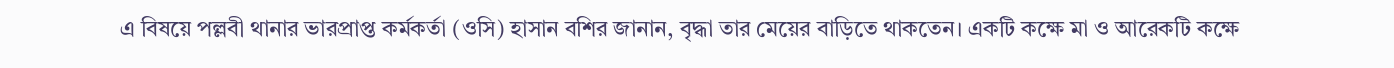এ বিষয়ে পল্লবী থানার ভারপ্রাপ্ত কর্মকর্তা (ওসি) হাসান বশির জানান, বৃদ্ধা তার মেয়ের বাড়িতে থাকতেন। একটি কক্ষে মা ও আরেকটি কক্ষে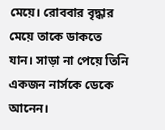মেয়ে। রোববার বৃদ্ধার মেয়ে তাকে ডাকতে যান। সাড়া না পেয়ে তিনি একজন নার্সকে ডেকে আনেন।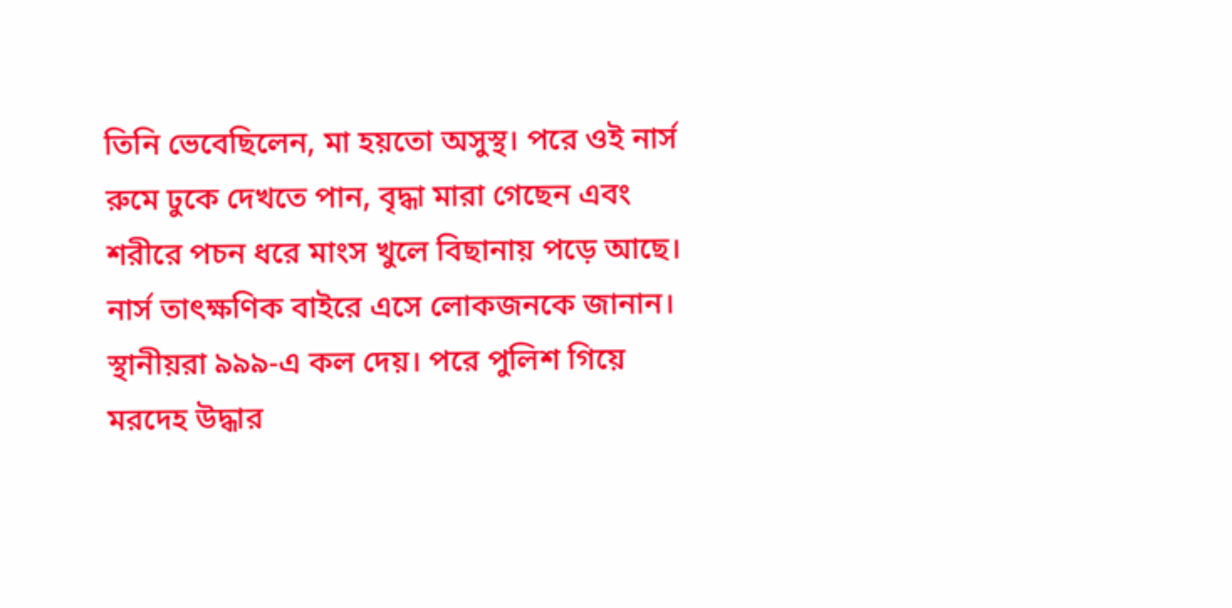তিনি ভেবেছিলেন, মা হয়তো অসুস্থ। পরে ওই নার্স রুমে ঢুকে দেখতে পান, বৃদ্ধা মারা গেছেন এবং শরীরে পচন ধরে মাংস খুলে বিছানায় পড়ে আছে। নার্স তাৎক্ষণিক বাইরে এসে লোকজনকে জানান। স্থানীয়রা ৯৯৯-এ কল দেয়। পরে পুলিশ গিয়ে মরদেহ উদ্ধার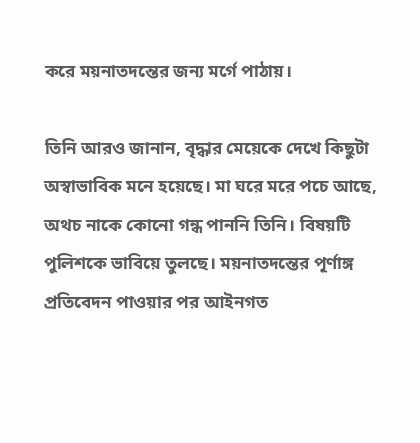করে ময়নাতদন্তের জন্য মর্গে পাঠায়।

তিনি আরও জানান, বৃদ্ধার মেয়েকে দেখে কিছুটা অস্বাভাবিক মনে হয়েছে। মা ঘরে মরে পচে আছে, অথচ নাকে কোনো গন্ধ পাননি তিনি। বিষয়টি পুলিশকে ভাবিয়ে তুলছে। ময়নাতদন্তের পূর্ণাঙ্গ প্রতিবেদন পাওয়ার পর আইনগত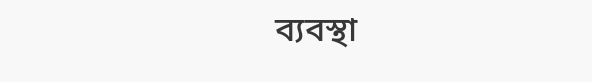ব্যবস্থা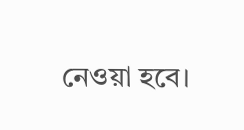নেওয়া হবে।